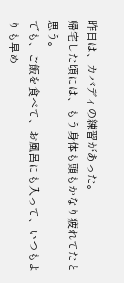昨日は、カバディの練習があった。
帰宅した頃には、もう身体も頭もかなり疲れてたと思う。
でも、ご飯を食べて、お風呂にも入って、いつもよりも早め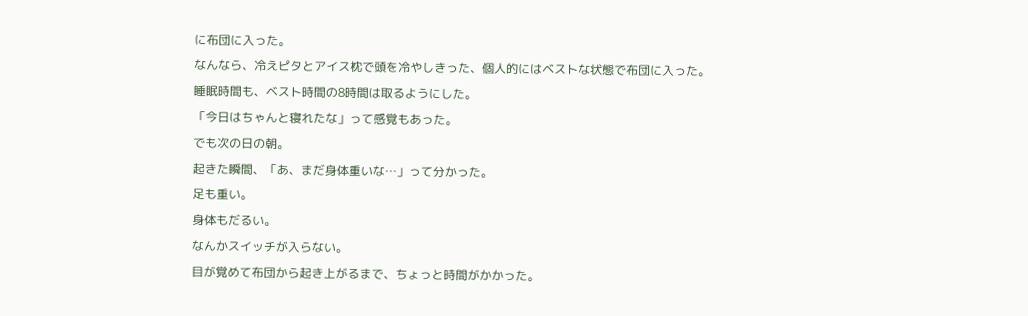に布団に入った。
なんなら、冷えピタとアイス枕で頭を冷やしきった、個人的にはベストな状態で布団に入った。
睡眠時間も、ベスト時間の8時間は取るようにした。
「今日はちゃんと寝れたな」って感覚もあった。
でも次の日の朝。
起きた瞬間、「あ、まだ身体重いな…」って分かった。
足も重い。
身体もだるい。
なんかスイッチが入らない。
目が覚めて布団から起き上がるまで、ちょっと時間がかかった。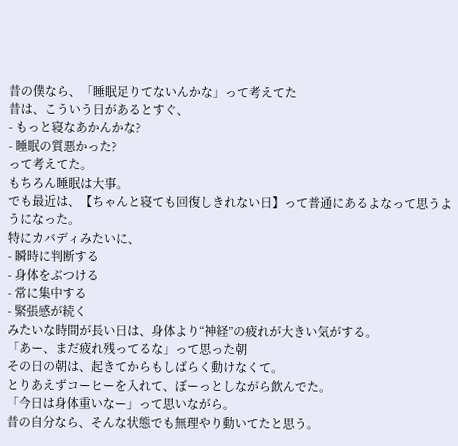昔の僕なら、「睡眠足りてないんかな」って考えてた
昔は、こういう日があるとすぐ、
- もっと寝なあかんかな?
- 睡眠の質悪かった?
って考えてた。
もちろん睡眠は大事。
でも最近は、【ちゃんと寝ても回復しきれない日】って普通にあるよなって思うようになった。
特にカバディみたいに、
- 瞬時に判断する
- 身体をぶつける
- 常に集中する
- 緊張感が続く
みたいな時間が長い日は、身体より“神経”の疲れが大きい気がする。
「あー、まだ疲れ残ってるな」って思った朝
その日の朝は、起きてからもしばらく動けなくて。
とりあえずコーヒーを入れて、ぼーっとしながら飲んでた。
「今日は身体重いなー」って思いながら。
昔の自分なら、そんな状態でも無理やり動いてたと思う。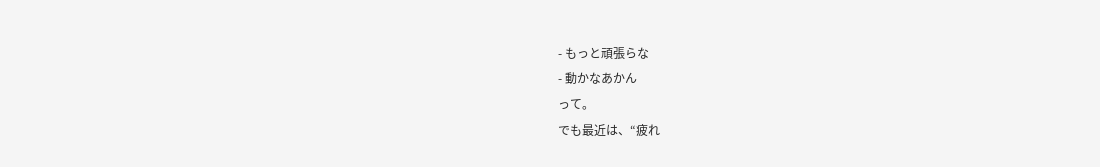- もっと頑張らな
- 動かなあかん
って。
でも最近は、“疲れ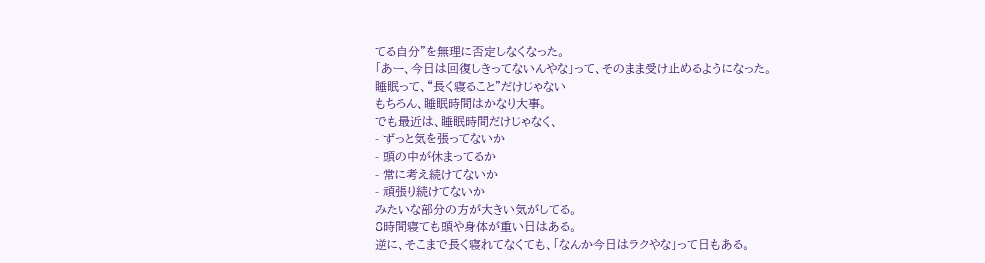てる自分”を無理に否定しなくなった。
「あー、今日は回復しきってないんやな」って、そのまま受け止めるようになった。
睡眠って、“長く寝ること”だけじゃない
もちろん、睡眠時間はかなり大事。
でも最近は、睡眠時間だけじゃなく、
- ずっと気を張ってないか
- 頭の中が休まってるか
- 常に考え続けてないか
- 頑張り続けてないか
みたいな部分の方が大きい気がしてる。
8時間寝ても頭や身体が重い日はある。
逆に、そこまで長く寝れてなくても、「なんか今日はラクやな」って日もある。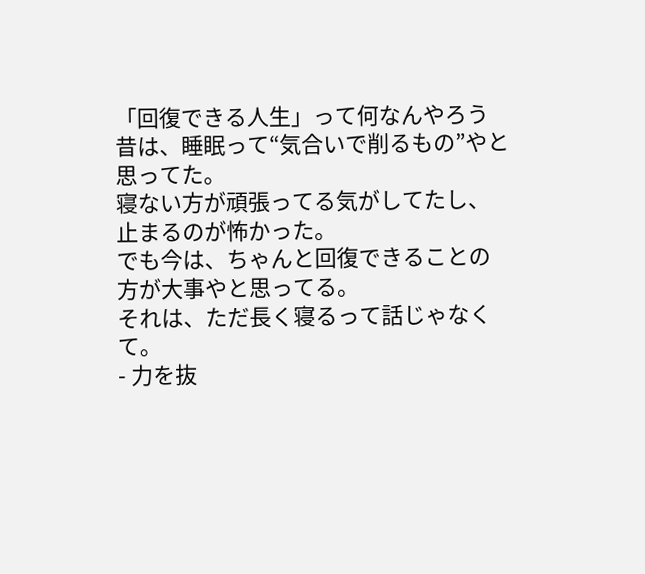「回復できる人生」って何なんやろう
昔は、睡眠って“気合いで削るもの”やと思ってた。
寝ない方が頑張ってる気がしてたし、止まるのが怖かった。
でも今は、ちゃんと回復できることの方が大事やと思ってる。
それは、ただ長く寝るって話じゃなくて。
- 力を抜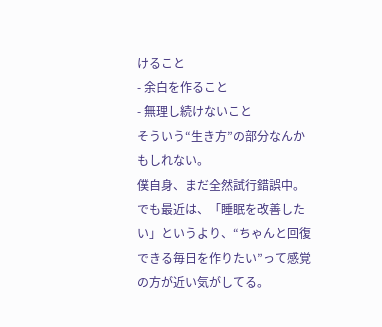けること
- 余白を作ること
- 無理し続けないこと
そういう“生き方”の部分なんかもしれない。
僕自身、まだ全然試行錯誤中。
でも最近は、「睡眠を改善したい」というより、“ちゃんと回復できる毎日を作りたい”って感覚の方が近い気がしてる。